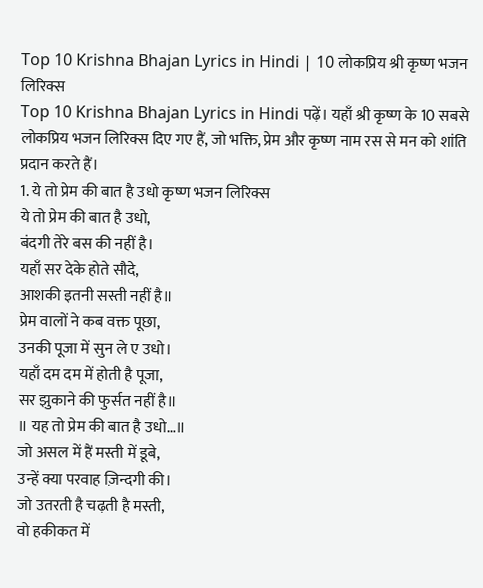Top 10 Krishna Bhajan Lyrics in Hindi | 10 लोकप्रिय श्री कृष्ण भजन लिरिक्स
Top 10 Krishna Bhajan Lyrics in Hindi पढ़ें। यहाँ श्री कृष्ण के 10 सबसे लोकप्रिय भजन लिरिक्स दिए गए हैं, जो भक्ति, प्रेम और कृष्ण नाम रस से मन को शांति प्रदान करते हैं।
1. ये तो प्रेम की बात है उधो कृष्ण भजन लिरिक्स
ये तो प्रेम की बात है उधो,
बंदगी तेरे बस की नहीं है।
यहाँ सर देके होते सौदे,
आशकी इतनी सस्ती नहीं है॥
प्रेम वालों ने कब वक्त पूछा,
उनकी पूजा में सुन ले ए उधो।
यहाँ दम दम में होती है पूजा,
सर झुकाने की फुर्सत नहीं है॥
॥ यह तो प्रेम की बात है उधो…॥
जो असल में हैं मस्ती में डूबे,
उन्हें क्या परवाह ज़िन्दगी की।
जो उतरती है चढ़ती है मस्ती,
वो हकीकत में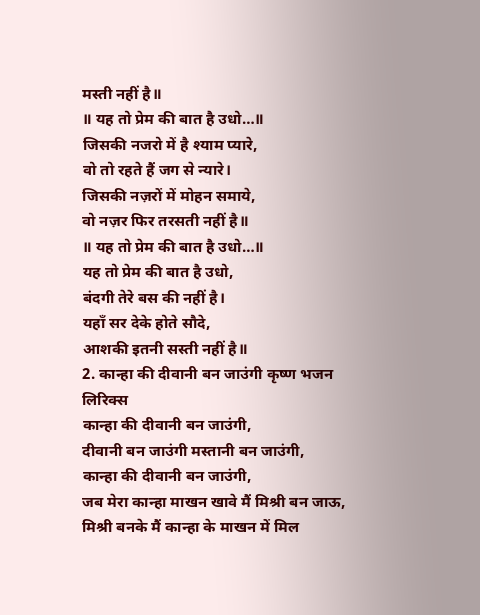मस्ती नहीं है॥
॥ यह तो प्रेम की बात है उधो…॥
जिसकी नजरो में है श्याम प्यारे,
वो तो रहते हैं जग से न्यारे।
जिसकी नज़रों में मोहन समाये,
वो नज़र फिर तरसती नहीं है॥
॥ यह तो प्रेम की बात है उधो…॥
यह तो प्रेम की बात है उधो,
बंदगी तेरे बस की नहीं है।
यहाँ सर देके होते सौदे,
आशकी इतनी सस्ती नहीं है॥
2. कान्हा की दीवानी बन जाउंगी कृष्ण भजन लिरिक्स
कान्हा की दीवानी बन जाउंगी,
दीवानी बन जाउंगी मस्तानी बन जाउंगी,
कान्हा की दीवानी बन जाउंगी,
जब मेरा कान्हा माखन खावे मैं मिश्री बन जाऊ,
मिश्री बनके मैं कान्हा के माखन में मिल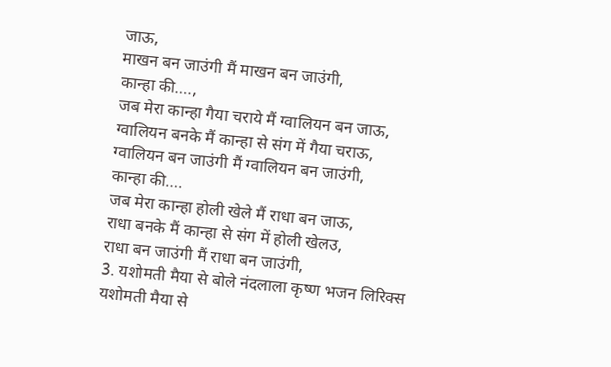जाऊ,
माखन बन जाउंगी मैं माखन बन जाउंगी,
कान्हा की….,
जब मेरा कान्हा गैया चराये मैं ग्वालियन बन जाऊ,
ग्वालियन बनके मैं कान्हा से संग में गैया चराऊ,
ग्वालियन बन जाउंगी मैं ग्वालियन बन जाउंगी,
कान्हा की….
जब मेरा कान्हा होली खेले मैं राधा बन जाऊ,
राधा बनके मैं कान्हा से संग में होली खेलउ,
राधा बन जाउंगी मैं राधा बन जाउंगी,
3. यशोमती मैया से बोले नंदलाला कृष्ण भजन लिरिक्स
यशोमती मैया से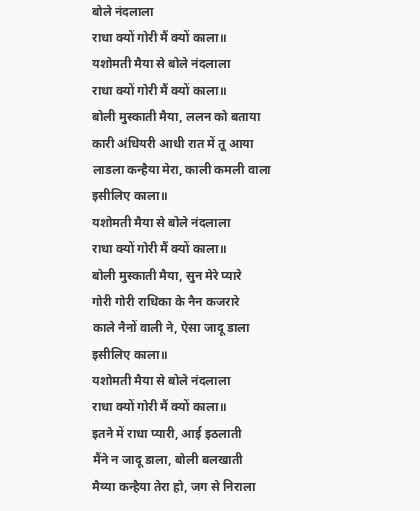बोले नंदलाला
राधा क्यों गोरी मैं क्यों काला॥
यशोमती मैया से बोले नंदलाला
राधा क्यों गोरी मैं क्यों काला॥
बोली मुस्काती मैया, ललन को बताया
कारी अंधियरी आधी रात में तू आया
लाडला कन्हैया मेरा, काली कमली वाला
इसीलिए काला॥
यशोमती मैया से बोले नंदलाला
राधा क्यों गोरी मैं क्यों काला॥
बोली मुस्काती मैया, सुन मेरे प्यारे
गोरी गोरी राधिका के नैन कजरारे
काले नैनों वाली ने, ऐसा जादू डाला
इसीलिए काला॥
यशोमती मैया से बोले नंदलाला
राधा क्यों गोरी मैं क्यों काला॥
इतने में राधा प्यारी, आई इठलाती
मैंने न जादू डाला, बोली बलखाती
मैय्या कन्हैया तेरा हो, जग से निराला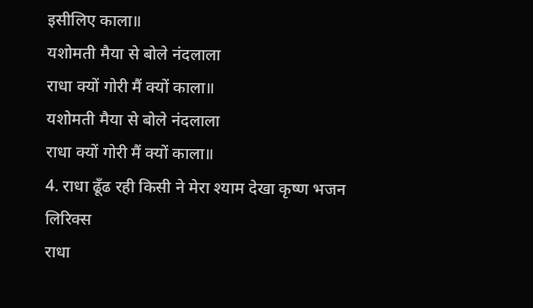इसीलिए काला॥
यशोमती मैया से बोले नंदलाला
राधा क्यों गोरी मैं क्यों काला॥
यशोमती मैया से बोले नंदलाला
राधा क्यों गोरी मैं क्यों काला॥
4. राधा ढूँढ रही किसी ने मेरा श्याम देखा कृष्ण भजन लिरिक्स
राधा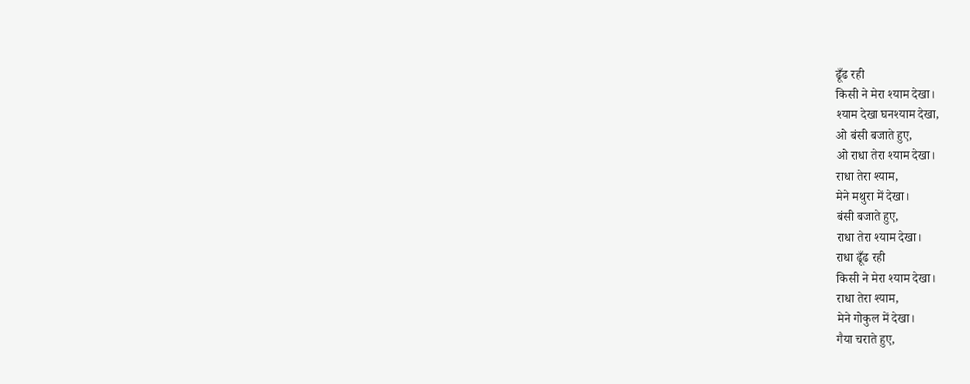ढूँढ रही
किसी ने मेरा श्याम देखा।
श्याम देखा घनश्याम देखा,
ओ बंसी बजाते हुए,
ओ राधा तेरा श्याम देखा।
राधा तेरा श्याम,
मेने मथुरा में देखा।
बंसी बजाते हुए,
राधा तेरा श्याम देखा।
राधा ढूँढ रही
किसी ने मेरा श्याम देखा।
राधा तेरा श्याम,
मेने गोकुल में देखा।
गैया चराते हुए,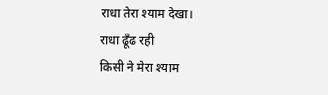राधा तेरा श्याम देखा।
राधा ढूँढ रही
किसी ने मेरा श्याम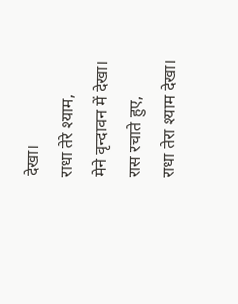देखा।
राधा तेरे श्याम,
मेने वृन्दावन में देखा।
रास रचाते हुए,
राधा तेरा श्याम देखा।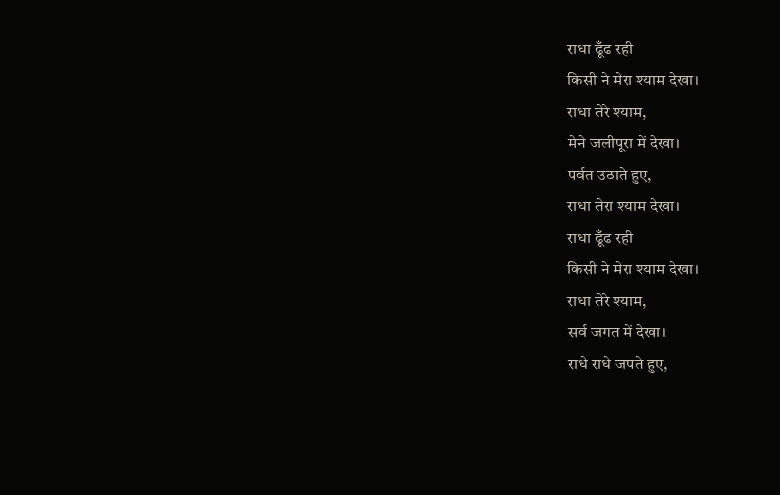राधा ढूँढ रही
किसी ने मेरा श्याम देखा।
राधा तेरे श्याम,
मेने जलीपूरा में देखा।
पर्वत उठाते हुए,
राधा तेरा श्याम देखा।
राधा ढूँढ रही
किसी ने मेरा श्याम देखा।
राधा तेरे श्याम,
सर्व जगत में देखा।
राधे राधे जपते हुए,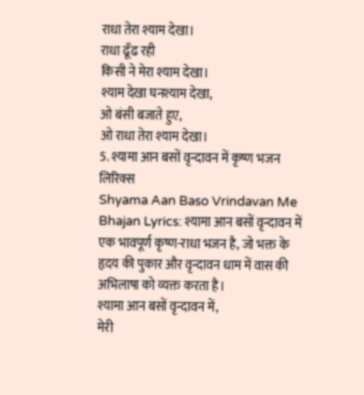राधा तेरा श्याम देखा।
राधा ढूँढ रही
किसी ने मेरा श्याम देखा।
श्याम देखा घनश्याम देखा,
ओ बंसी बजाते हुए,
ओ राधा तेरा श्याम देखा।
5. श्यामा आन बसों वृन्दावन में कृष्ण भजन लिरिक्स
Shyama Aan Baso Vrindavan Me Bhajan Lyrics: श्यामा आन बसों वृन्दावन में एक भावपूर्ण कृष्ण-राधा भजन है, जो भक्त के हृदय की पुकार और वृन्दावन धाम में वास की अभिलाषा को व्यक्त करता है।
श्यामा आन बसों वृन्दावन में,
मेरी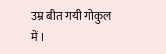उम्र बीत गयी गोकुल में ।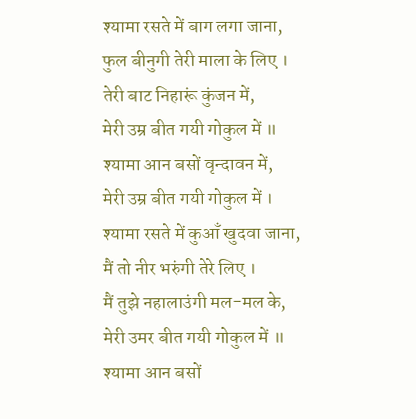श्यामा रसते में बाग लगा जाना,
फुल बीनुगी तेरी माला के लिए ।
तेरी बाट निहारूं कुंजन में,
मेरी उम्र बीत गयी गोकुल में ॥
श्यामा आन बसों वृन्दावन में,
मेरी उम्र बीत गयी गोकुल में ।
श्यामा रसते में कुआँ खुदवा जाना,
मैं तो नीर भरुंगी तेरे लिए ।
मैं तुझे नहालाउंगी मल-मल के,
मेरी उमर बीत गयी गोकुल में ॥
श्यामा आन बसों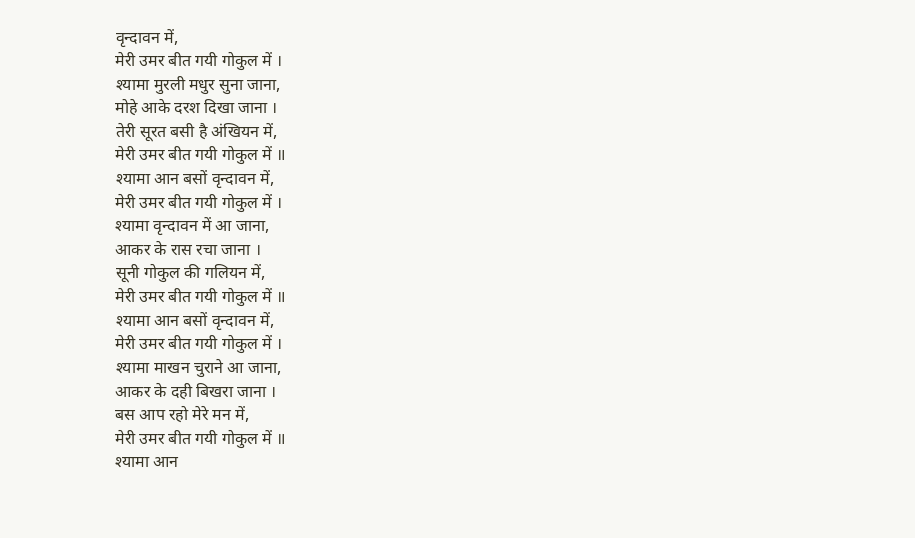वृन्दावन में,
मेरी उमर बीत गयी गोकुल में ।
श्यामा मुरली मधुर सुना जाना,
मोहे आके दरश दिखा जाना ।
तेरी सूरत बसी है अंखियन में,
मेरी उमर बीत गयी गोकुल में ॥
श्यामा आन बसों वृन्दावन में,
मेरी उमर बीत गयी गोकुल में ।
श्यामा वृन्दावन में आ जाना,
आकर के रास रचा जाना ।
सूनी गोकुल की गलियन में,
मेरी उमर बीत गयी गोकुल में ॥
श्यामा आन बसों वृन्दावन में,
मेरी उमर बीत गयी गोकुल में ।
श्यामा माखन चुराने आ जाना,
आकर के दही बिखरा जाना ।
बस आप रहो मेरे मन में,
मेरी उमर बीत गयी गोकुल में ॥
श्यामा आन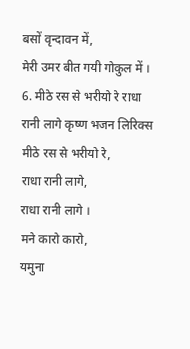बसों वृन्दावन में,
मेरी उमर बीत गयी गोकुल में ।
6. मीठे रस से भरीयो रे राधा रानी लागे कृष्ण भजन लिरिक्स
मीठे रस से भरीयो रे,
राधा रानी लागे,
राधा रानी लागे ।
मने कारो कारो,
यमुना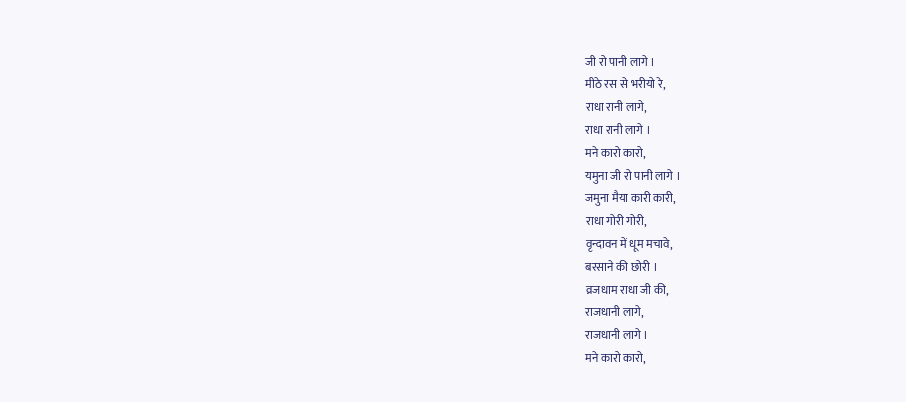जी रो पानी लागे ।
मीठे रस से भरीयो रे,
राधा रानी लागे,
राधा रानी लागे ।
मने कारो कारो,
यमुना जी रो पानी लागे ।
जमुना मैया कारी कारी,
राधा गोरी गोरी,
वृन्दावन में धूम मचावे,
बरसाने की छोरी ।
व्रजधाम राधा जी की,
राजधानी लागे,
राजधानी लागे ।
मने कारो कारो,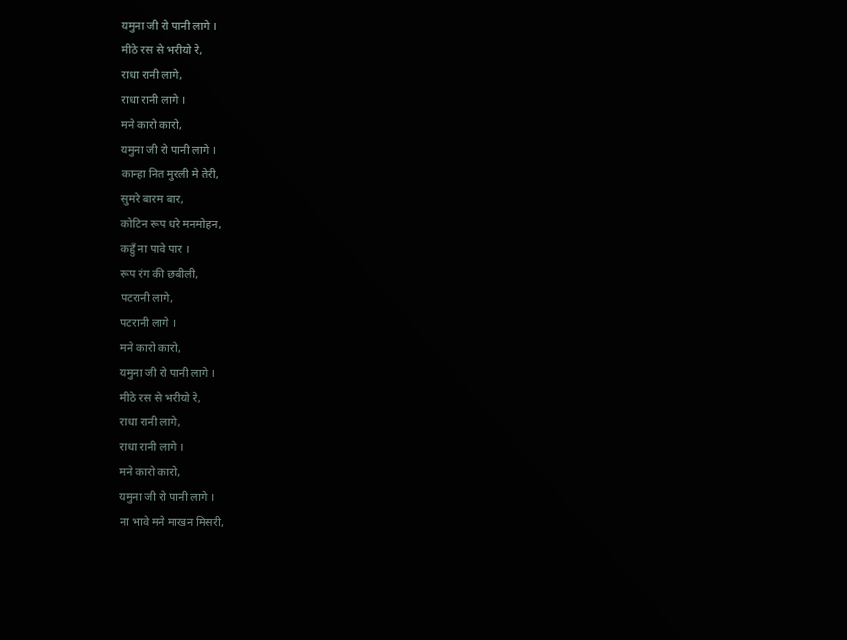यमुना जी रो पानी लागे ।
मीठे रस से भरीयो रे,
राधा रानी लागे,
राधा रानी लागे ।
मने कारो कारो,
यमुना जी रो पानी लागे ।
कान्हा नित मुरली मे तेरी,
सुमरे बारम बार,
कोटिन रूप धरे मनमोहन,
कहुँ ना पावे पार ।
रूप रंग की छबीली,
पटरानी लागे,
पटरानी लागे ।
मने कारो कारो,
यमुना जी रो पानी लागे ।
मीठे रस से भरीयो रे,
राधा रानी लागे,
राधा रानी लागे ।
मने कारो कारो,
यमुना जी रो पानी लागे ।
ना भावे मने माखन मिसरी,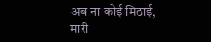अब ना कोई मिठाई,
मारी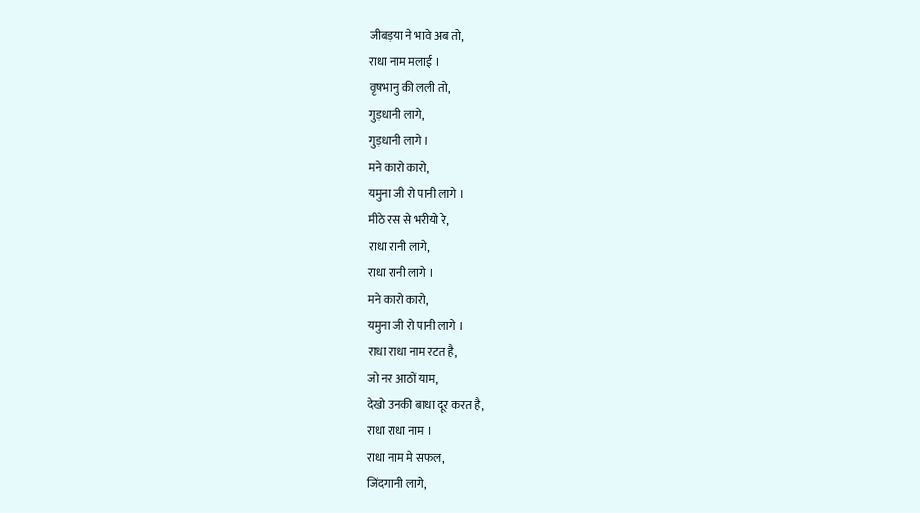जीबड़या ने भावे अब तो,
राधा नाम मलाई ।
वृषभानु की लली तो,
गुड़धानी लागे,
गुड़धानी लागे ।
मने कारो कारो,
यमुना जी रो पानी लागे ।
मीठे रस से भरीयो रे,
राधा रानी लागे,
राधा रानी लागे ।
मने कारो कारो,
यमुना जी रो पानी लागे ।
राधा राधा नाम रटत है,
जो नर आठों याम,
देखो उनकी बाधा दूर करत है,
राधा राधा नाम ।
राधा नाम मे सफल,
जिंदगानी लागे,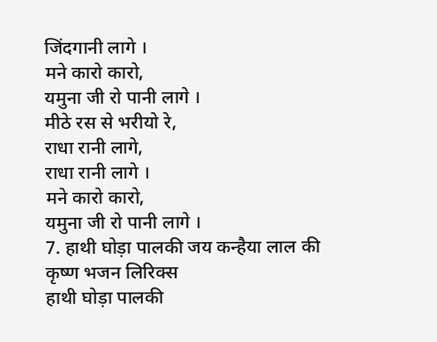जिंदगानी लागे ।
मने कारो कारो,
यमुना जी रो पानी लागे ।
मीठे रस से भरीयो रे,
राधा रानी लागे,
राधा रानी लागे ।
मने कारो कारो,
यमुना जी रो पानी लागे ।
7. हाथी घोड़ा पालकी जय कन्हैया लाल की कृष्ण भजन लिरिक्स
हाथी घोड़ा पालकी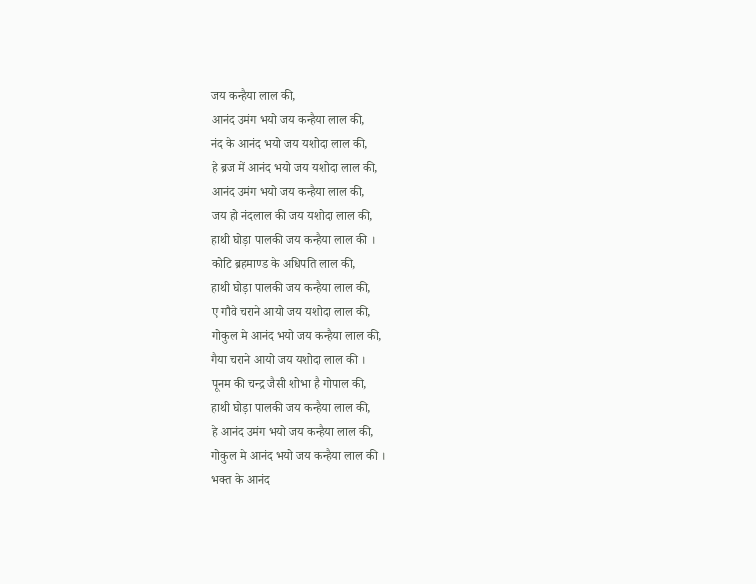जय कन्हैया लाल की,
आनंद उमंग भयो जय कन्हैया लाल की,
नंद के आनंद भयो जय यशोदा लाल की,
हे ब्रज में आनंद भयो जय यशोदा लाल की,
आनंद उमंग भयो जय कन्हैया लाल की,
जय हो नंदलाल की जय यशोदा लाल की,
हाथी घोड़ा पालकी जय कन्हैया लाल की ।
कोटि ब्रहमाण्ड के अधिपति लाल की,
हाथी घोड़ा पालकी जय कन्हैया लाल की,
ए गौवे चराने आयो जय यशोदा लाल की,
गोकुल मे आनंद भयो जय कन्हैया लाल की,
गैया चराने आयो जय यशोदा लाल की ।
पूनम की चन्द्र जैसी शोभा है गोपाल की,
हाथी घोड़ा पालकी जय कन्हैया लाल की,
हे आनंद उमंग भयो जय कन्हैया लाल की,
गोकुल मे आनंद भयो जय कन्हैया लाल की ।
भक्त के आनंद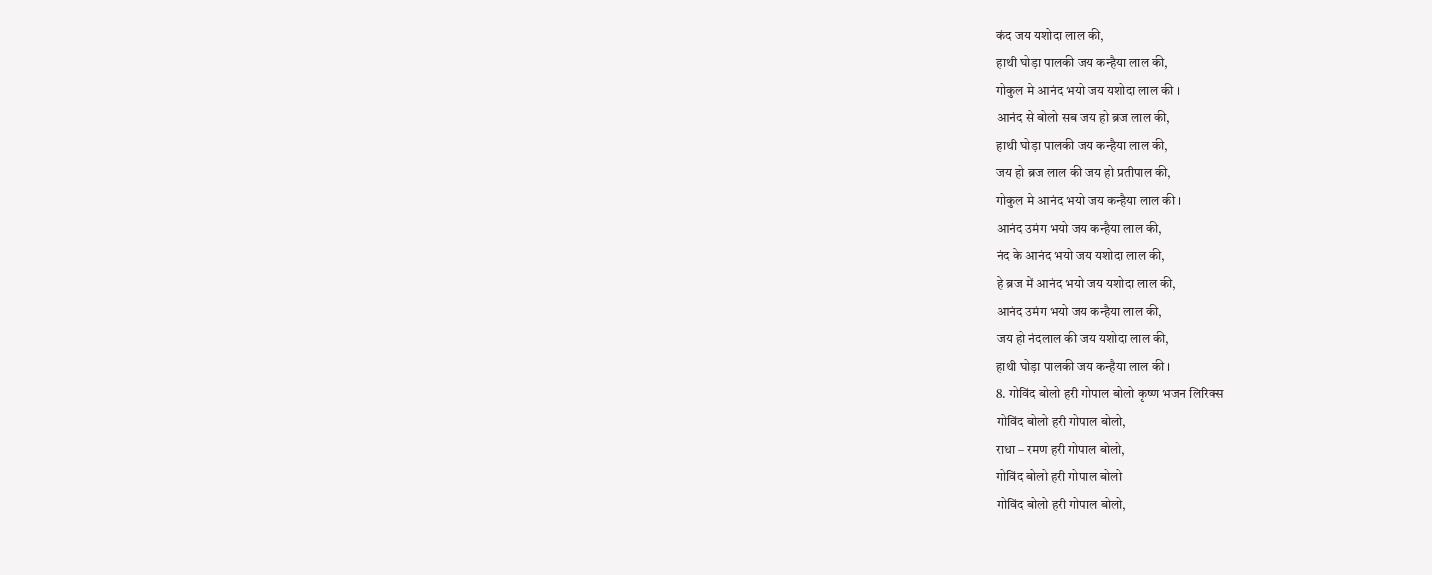कंद जय यशोदा लाल की,
हाथी घोड़ा पालकी जय कन्हैया लाल की,
गोकुल मे आनंद भयो जय यशोदा लाल की ।
आनंद से बोलो सब जय हो ब्रज लाल की,
हाथी घोड़ा पालकी जय कन्हैया लाल की,
जय हो ब्रज लाल की जय हो प्रतीपाल की,
गोकुल मे आनंद भयो जय कन्हैया लाल की ।
आनंद उमंग भयो जय कन्हैया लाल की,
नंद के आनंद भयो जय यशोदा लाल की,
हे ब्रज में आनंद भयो जय यशोदा लाल की,
आनंद उमंग भयो जय कन्हैया लाल की,
जय हो नंदलाल की जय यशोदा लाल की,
हाथी घोड़ा पालकी जय कन्हैया लाल की ।
8. गोविंद बोलो हरी गोपाल बोलो कृष्ण भजन लिरिक्स
गोविंद बोलो हरी गोपाल बोलो,
राधा – रमण हरी गोपाल बोलो,
गोविंद बोलो हरी गोपाल बोलो
गोविंद बोलो हरी गोपाल बोलो,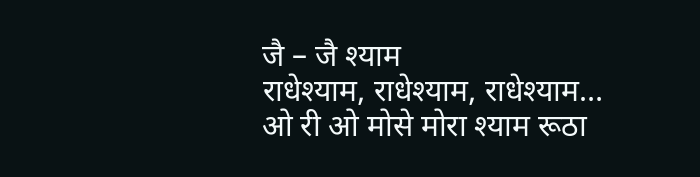जै – जै श्याम
राधेश्याम, राधेश्याम, राधेश्याम…
ओ री ओ मोसे मोरा श्याम रूठा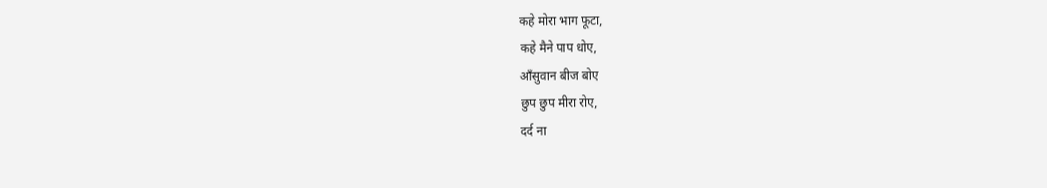कहे मोरा भाग फूटा,
कहे मैने पाप धोए,
आँसुवान बीज बोए
छुप छुप मीरा रोए,
दर्द ना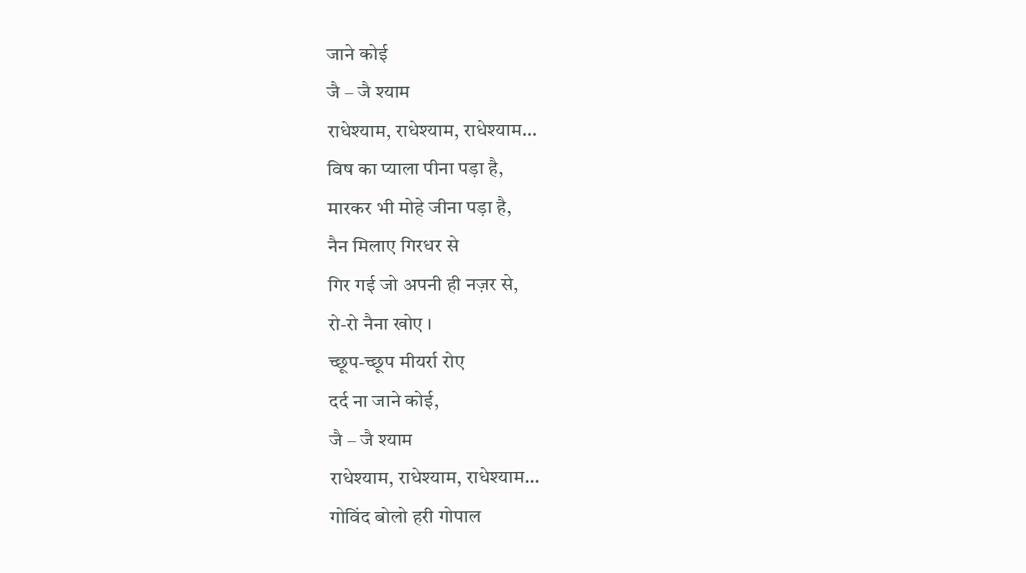जाने कोई
जै – जै श्याम
राधेश्याम, राधेश्याम, राधेश्याम…
विष का प्याला पीना पड़ा है,
मारकर भी मोहे जीना पड़ा है,
नैन मिलाए गिरधर से
गिर गई जो अपनी ही नज़र से,
रो-रो नैना खोए ।
च्छूप-च्छूप मीयर्रा रोए
दर्द ना जाने कोई,
जै – जै श्याम
राधेश्याम, राधेश्याम, राधेश्याम…
गोविंद बोलो हरी गोपाल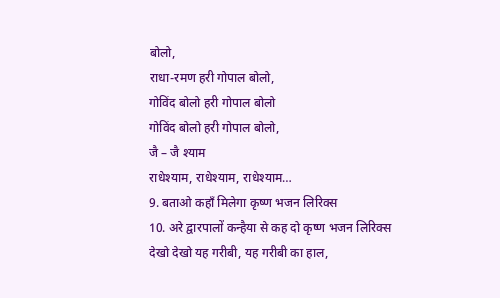बोलो,
राधा-रमण हरी गोपाल बोलो,
गोविंद बोलो हरी गोपाल बोलो
गोविंद बोलो हरी गोपाल बोलो,
जै – जै श्याम
राधेश्याम, राधेश्याम, राधेश्याम…
9. बताओ कहाँ मिलेगा कृष्ण भजन लिरिक्स
10. अरे द्वारपालों कन्हैया से कह दो कृष्ण भजन लिरिक्स
देखो देखो यह गरीबी, यह गरीबी का हाल,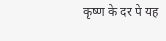कृष्ण के दर पे यह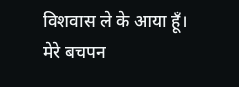विशवास ले के आया हूँ।
मेरे बचपन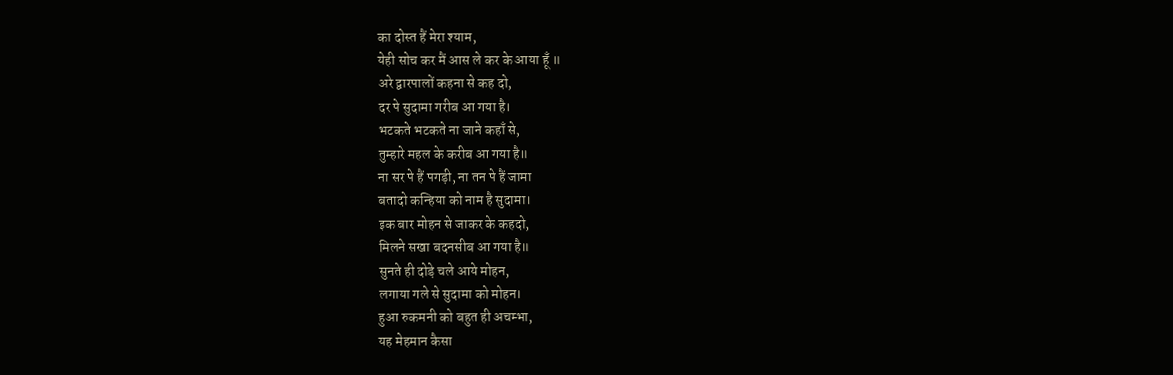का दोस्त हैं मेरा श्याम,
येही सोच कर मैं आस ले कर के आया हूँ ॥
अरे द्वारपालों कहना से कह दो,
दर पे सुदामा गरीब आ गया है।
भटकते भटकते ना जाने कहाँ से,
तुम्हारे महल के करीब आ गया है॥
ना सर पे हैं पगड़ी, ना तन पे हैं जामा
बतादो कन्हिया को नाम है सुदामा।
इक बार मोहन से जाकर के कहदो,
मिलने सखा बदनसीब आ गया है॥
सुनते ही दोड़े चले आये मोहन,
लगाया गले से सुदामा को मोहन।
हुआ रुकमनी को बहुत ही अचम्भा,
यह मेहमान कैसा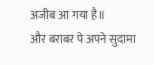अजीब आ गया है॥
और बराबर पे अपने सुदामा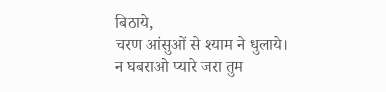बिठाये,
चरण आंसुओं से श्याम ने धुलाये।
न घबराओ प्यारे जरा तुम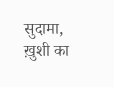सुदामा,
ख़ुशी का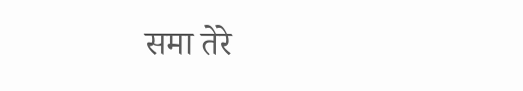समा तेरे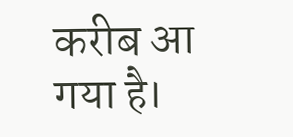करीब आ गया है।